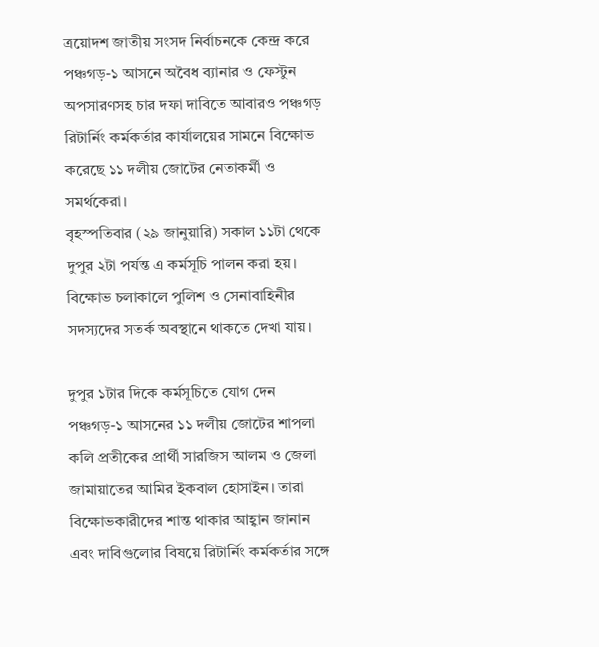ত্রয়োদশ জাতীয় সংসদ নির্বাচনকে কেন্দ্র করে পঞ্চগড়-১ আসনে অবৈধ ব্যানার ও ফেস্টুন অপসারণসহ চার দফা দাবিতে আবারও পঞ্চগড় রিটার্নিং কর্মকর্তার কার্যালয়ের সামনে বিক্ষোভ করেছে ১১ দলীয় জোটের নেতাকর্মী ও সমর্থকেরা।
বৃহস্পতিবার (২৯ জানুয়ারি) সকাল ১১টা থেকে দুপুর ২টা পর্যন্ত এ কর্মসূচি পালন করা হয়। বিক্ষোভ চলাকালে পুলিশ ও সেনাবাহিনীর সদস্যদের সতর্ক অবস্থানে থাকতে দেখা যায়।

দুপুর ১টার দিকে কর্মসূচিতে যোগ দেন পঞ্চগড়-১ আসনের ১১ দলীয় জোটের শাপলা কলি প্রতীকের প্রার্থী সারজিস আলম ও জেলা জামায়াতের আমির ইকবাল হোসাইন। তারা বিক্ষোভকারীদের শান্ত থাকার আহ্বান জানান এবং দাবিগুলোর বিষয়ে রিটার্নিং কর্মকর্তার সঙ্গে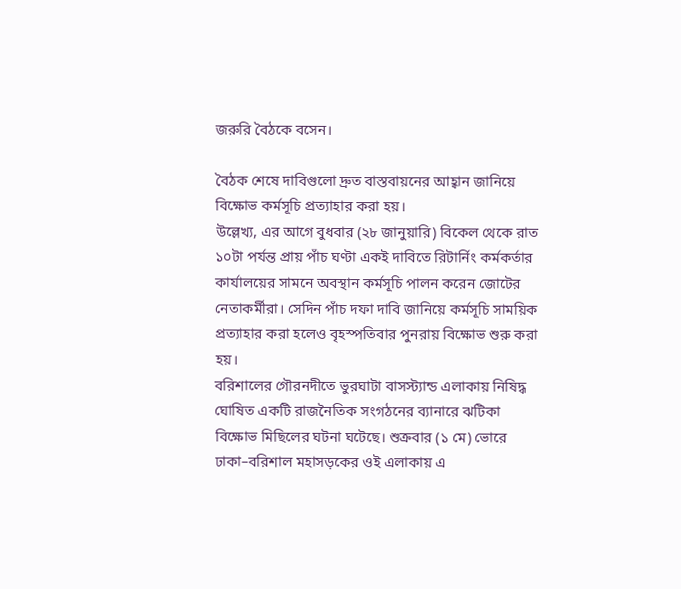জরুরি বৈঠকে বসেন।

বৈঠক শেষে দাবিগুলো দ্রুত বাস্তবায়নের আহ্বান জানিয়ে বিক্ষোভ কর্মসূচি প্রত্যাহার করা হয়।
উল্লেখ্য, এর আগে বুধবার (২৮ জানুয়ারি) বিকেল থেকে রাত ১০টা পর্যন্ত প্রায় পাঁচ ঘণ্টা একই দাবিতে রিটার্নিং কর্মকর্তার কার্যালয়ের সামনে অবস্থান কর্মসূচি পালন করেন জোটের নেতাকর্মীরা। সেদিন পাঁচ দফা দাবি জানিয়ে কর্মসূচি সাময়িক প্রত্যাহার করা হলেও বৃহস্পতিবার পুনরায় বিক্ষোভ শুরু করা হয়।
বরিশালের গৌরনদীতে ভুরঘাটা বাসস্ট্যান্ড এলাকায় নিষিদ্ধ ঘোষিত একটি রাজনৈতিক সংগঠনের ব্যানারে ঝটিকা বিক্ষোভ মিছিলের ঘটনা ঘটেছে। শুক্রবার (১ মে) ভোরে ঢাকা–বরিশাল মহাসড়কের ওই এলাকায় এ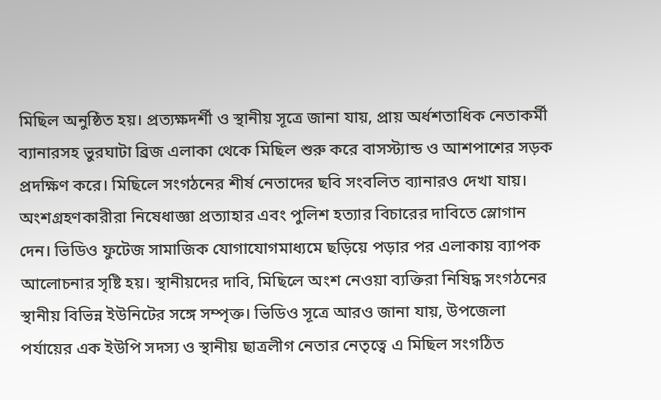মিছিল অনুষ্ঠিত হয়। প্রত্যক্ষদর্শী ও স্থানীয় সূত্রে জানা যায়, প্রায় অর্ধশতাধিক নেতাকর্মী ব্যানারসহ ভুরঘাটা ব্রিজ এলাকা থেকে মিছিল শুরু করে বাসস্ট্যান্ড ও আশপাশের সড়ক প্রদক্ষিণ করে। মিছিলে সংগঠনের শীর্ষ নেতাদের ছবি সংবলিত ব্যানারও দেখা যায়। অংশগ্রহণকারীরা নিষেধাজ্ঞা প্রত্যাহার এবং পুলিশ হত্যার বিচারের দাবিতে স্লোগান দেন। ভিডিও ফুটেজ সামাজিক যোগাযোগমাধ্যমে ছড়িয়ে পড়ার পর এলাকায় ব্যাপক আলোচনার সৃষ্টি হয়। স্থানীয়দের দাবি, মিছিলে অংশ নেওয়া ব্যক্তিরা নিষিদ্ধ সংগঠনের স্থানীয় বিভিন্ন ইউনিটের সঙ্গে সম্পৃক্ত। ভিডিও সূত্রে আরও জানা যায়, উপজেলা পর্যায়ের এক ইউপি সদস্য ও স্থানীয় ছাত্রলীগ নেতার নেতৃত্বে এ মিছিল সংগঠিত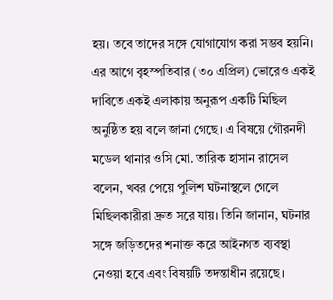হয়। তবে তাদের সঙ্গে যোগাযোগ করা সম্ভব হয়নি। এর আগে বৃহস্পতিবার (৩০ এপ্রিল) ভোরেও একই দাবিতে একই এলাকায় অনুরূপ একটি মিছিল অনুষ্ঠিত হয় বলে জানা গেছে। এ বিষয়ে গৌরনদী মডেল থানার ওসি মো. তারিক হাসান রাসেল বলেন, খবর পেয়ে পুলিশ ঘটনাস্থলে গেলে মিছিলকারীরা দ্রুত সরে যায়। তিনি জানান, ঘটনার সঙ্গে জড়িতদের শনাক্ত করে আইনগত ব্যবস্থা নেওয়া হবে এবং বিষয়টি তদন্তাধীন রয়েছে।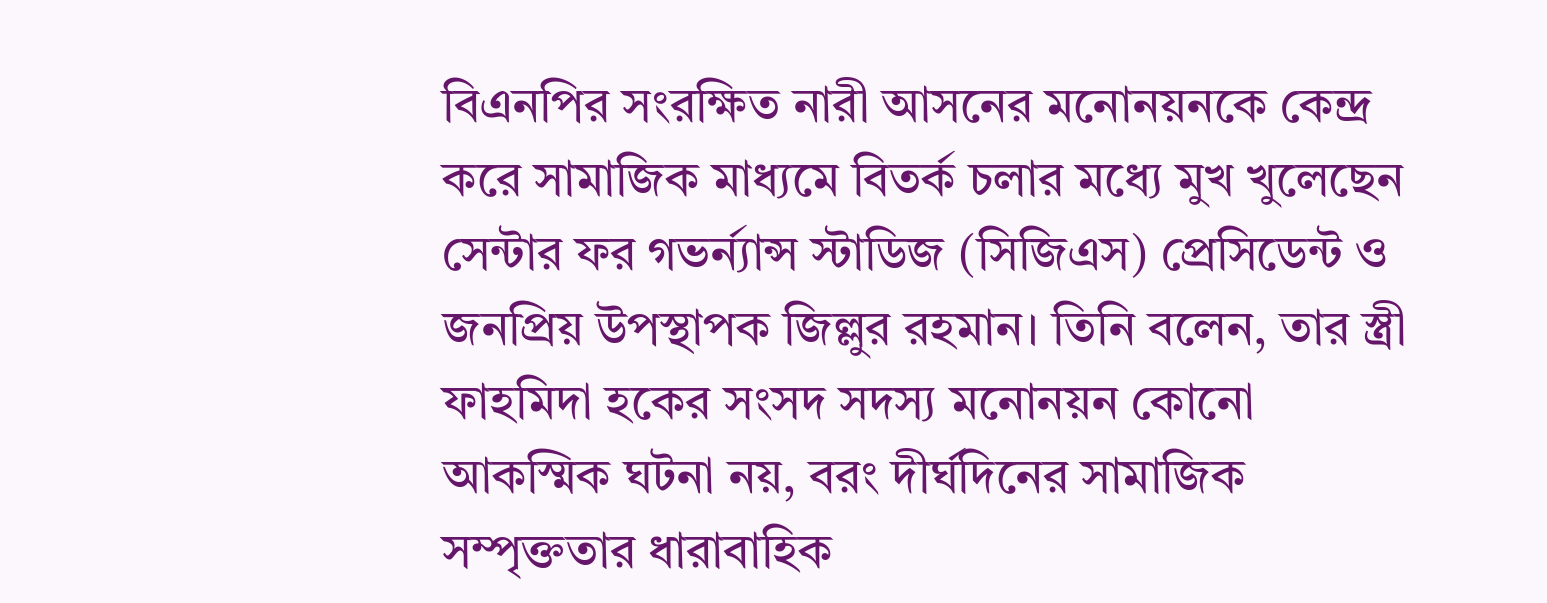বিএনপির সংরক্ষিত নারী আসনের মনোনয়নকে কেন্দ্র করে সামাজিক মাধ্যমে বিতর্ক চলার মধ্যে মুখ খুলেছেন সেন্টার ফর গভর্ন্যান্স স্টাডিজ (সিজিএস) প্রেসিডেন্ট ও জনপ্রিয় উপস্থাপক জিল্লুর রহমান। তিনি বলেন, তার স্ত্রী ফাহমিদা হকের সংসদ সদস্য মনোনয়ন কোনো আকস্মিক ঘটনা নয়, বরং দীর্ঘদিনের সামাজিক সম্পৃক্ততার ধারাবাহিক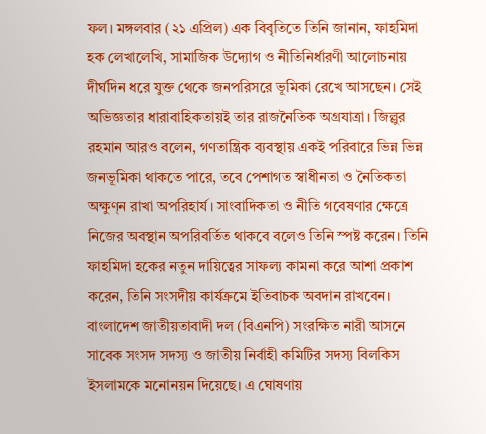ফল। মঙ্গলবার (২১ এপ্রিল) এক বিবৃতিতে তিনি জানান, ফাহমিদা হক লেখালেখি, সামাজিক উদ্যোগ ও নীতিনির্ধারণী আলোচনায় দীর্ঘদিন ধরে যুক্ত থেকে জনপরিসরে ভূমিকা রেখে আসছেন। সেই অভিজ্ঞতার ধারাবাহিকতায়ই তার রাজনৈতিক অগ্রযাত্রা। জিল্লুর রহমান আরও বলেন, গণতান্ত্রিক ব্যবস্থায় একই পরিবারে ভিন্ন ভিন্ন জনভূমিকা থাকতে পারে, তবে পেশাগত স্বাধীনতা ও নৈতিকতা অক্ষুণ্ন রাখা অপরিহার্য। সাংবাদিকতা ও নীতি গবেষণার ক্ষেত্রে নিজের অবস্থান অপরিবর্তিত থাকবে বলেও তিনি স্পষ্ট করেন। তিনি ফাহমিদা হকের নতুন দায়িত্বের সাফল্য কামনা করে আশা প্রকাশ করেন, তিনি সংসদীয় কার্যক্রমে ইতিবাচক অবদান রাখবেন।
বাংলাদেশ জাতীয়তাবাদী দল (বিএনপি) সংরক্ষিত নারী আসনে সাবেক সংসদ সদস্য ও জাতীয় নির্বাহী কমিটির সদস্য বিলকিস ইসলামকে মনোনয়ন দিয়েছে। এ ঘোষণায়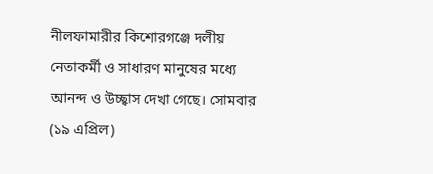নীলফামারীর কিশোরগঞ্জে দলীয় নেতাকর্মী ও সাধারণ মানুষের মধ্যে আনন্দ ও উচ্ছ্বাস দেখা গেছে। সোমবার (১৯ এপ্রিল)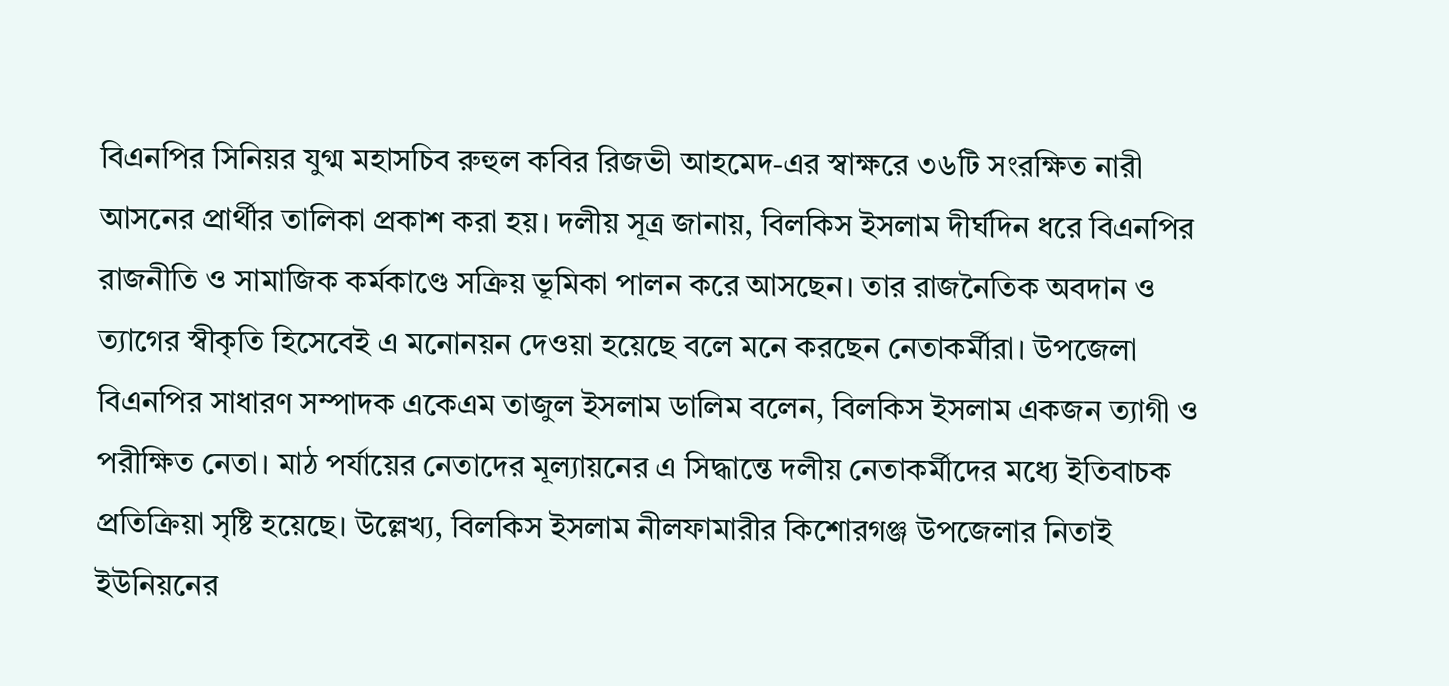বিএনপির সিনিয়র যুগ্ম মহাসচিব রুহুল কবির রিজভী আহমেদ-এর স্বাক্ষরে ৩৬টি সংরক্ষিত নারী আসনের প্রার্থীর তালিকা প্রকাশ করা হয়। দলীয় সূত্র জানায়, বিলকিস ইসলাম দীর্ঘদিন ধরে বিএনপির রাজনীতি ও সামাজিক কর্মকাণ্ডে সক্রিয় ভূমিকা পালন করে আসছেন। তার রাজনৈতিক অবদান ও ত্যাগের স্বীকৃতি হিসেবেই এ মনোনয়ন দেওয়া হয়েছে বলে মনে করছেন নেতাকর্মীরা। উপজেলা বিএনপির সাধারণ সম্পাদক একেএম তাজুল ইসলাম ডালিম বলেন, বিলকিস ইসলাম একজন ত্যাগী ও পরীক্ষিত নেতা। মাঠ পর্যায়ের নেতাদের মূল্যায়নের এ সিদ্ধান্তে দলীয় নেতাকর্মীদের মধ্যে ইতিবাচক প্রতিক্রিয়া সৃষ্টি হয়েছে। উল্লেখ্য, বিলকিস ইসলাম নীলফামারীর কিশোরগঞ্জ উপজেলার নিতাই ইউনিয়নের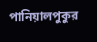পানিয়ালপুকুর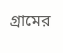গ্রামের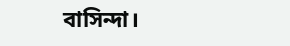বাসিন্দা।